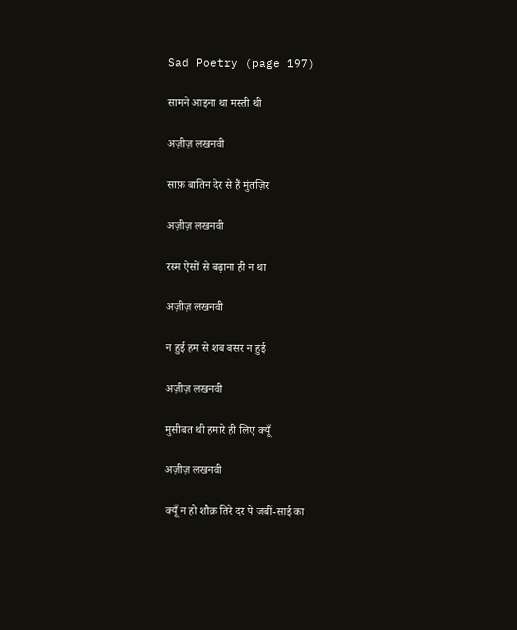Sad Poetry (page 197)

सामने आइना था मस्ती थी

अज़ीज़ लखनवी

साफ़ बातिन देर से हैं मुंतज़िर

अज़ीज़ लखनवी

रस्म ऐसों से बढ़ाना ही न था

अज़ीज़ लखनवी

न हुई हम से शब बसर न हुई

अज़ीज़ लखनवी

मुसीबत थी हमारे ही लिए क्यूँ

अज़ीज़ लखनवी

क्यूँ न हो शौक़ तिरे दर पे जबीं-साई का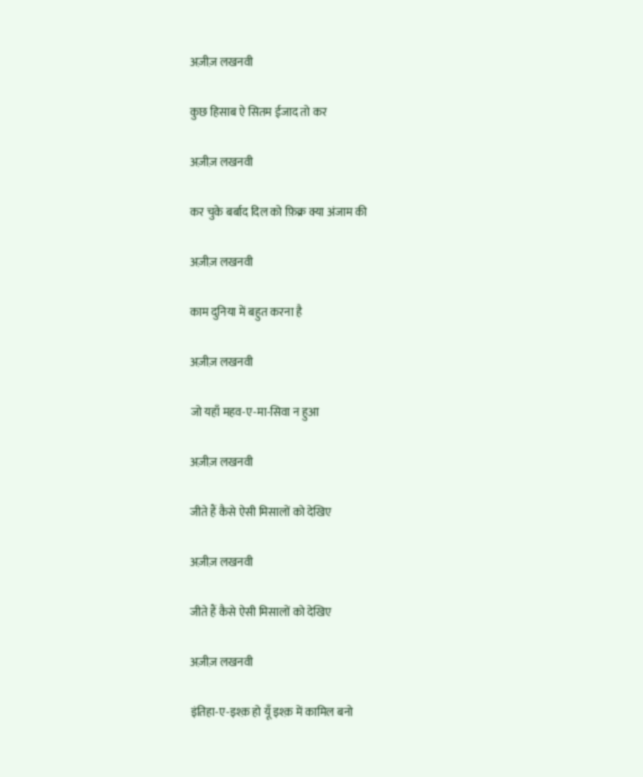अज़ीज़ लखनवी

कुछ हिसाब ऐ सितम ईजाद तो कर

अज़ीज़ लखनवी

कर चुके बर्बाद दिल को फ़िक्र क्या अंजाम की

अज़ीज़ लखनवी

काम दुनिया में बहुत करना है

अज़ीज़ लखनवी

जो यहाँ महव-ए-मा-सिवा न हुआ

अज़ीज़ लखनवी

जीते हैं कैसे ऐसी मिसालों को देखिए

अज़ीज़ लखनवी

जीते हैं कैसे ऐसी मिसालों को देखिए

अज़ीज़ लखनवी

इंतिहा-ए-इश्क़ हो यूँ इश्क़ में कामिल बनो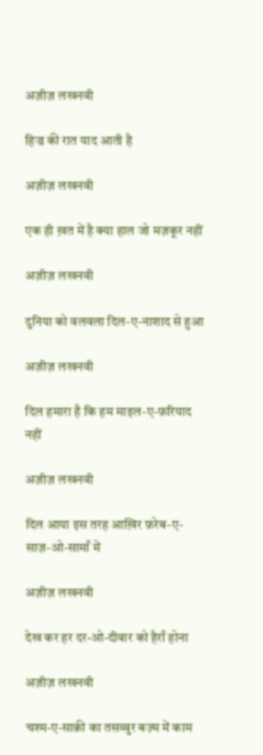अज़ीज़ लखनवी

हिज्र की रात याद आती है

अज़ीज़ लखनवी

एक ही ख़त में है क्या हाल जो मज़कूर नहीं

अज़ीज़ लखनवी

दुनिया को वलवला दिल-ए-नाशाद से हुआ

अज़ीज़ लखनवी

दिल हमारा है कि हम माइल-ए-फ़रियाद नहीं

अज़ीज़ लखनवी

दिल आया इस तरह आख़िर फ़रे‌‌‌‌ब-ए-साज़-ओ-सामाँ में

अज़ीज़ लखनवी

देख कर हर दर-ओ-दीवार को हैराँ होना

अज़ीज़ लखनवी

चश्म-ए-साक़ी का तसव्वुर बज़्म में काम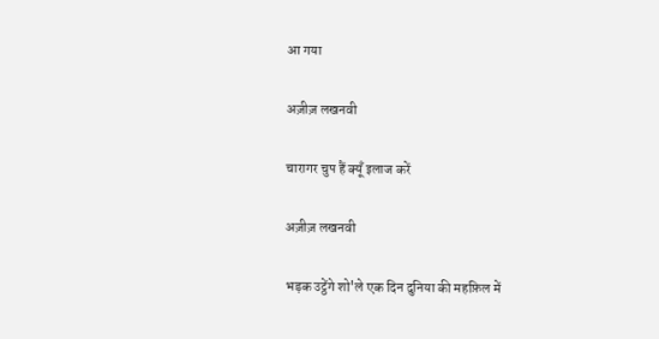आ गया

अज़ीज़ लखनवी

चारागर चुप हैं क्यूँ इलाज करें

अज़ीज़ लखनवी

भड़क उट्ठेंगे शो'ले एक दिन दुनिया की महफ़िल में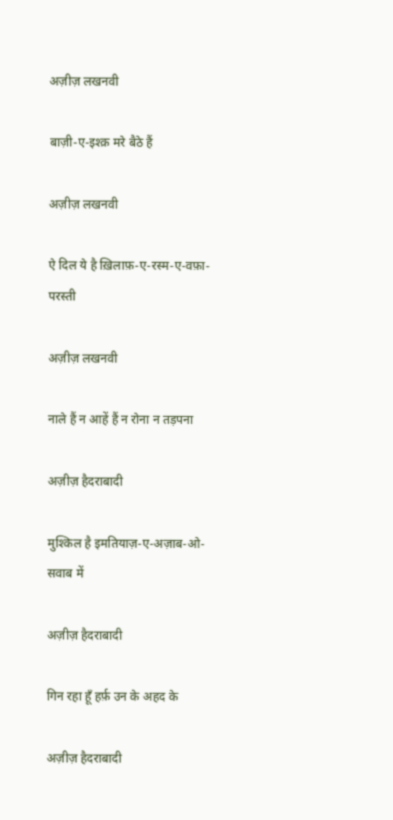अज़ीज़ लखनवी

बाज़ी-ए-इश्क़ मरे बैठे हैं

अज़ीज़ लखनवी

ऐ दिल ये है ख़िलाफ़-ए-रस्म-ए-वफ़ा-परस्ती

अज़ीज़ लखनवी

नाले हैं न आहें हैं न रोना न तड़पना

अज़ीज़ हैदराबादी

मुश्किल है इमतियाज़-ए-अज़ाब-ओ-सवाब में

अज़ीज़ हैदराबादी

गिन रहा हूँ हर्फ़ उन के अहद के

अज़ीज़ हैदराबादी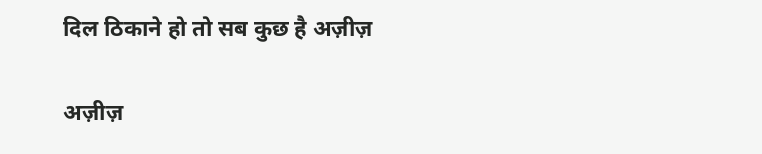दिल ठिकाने हो तो सब कुछ है अज़ीज़

अज़ीज़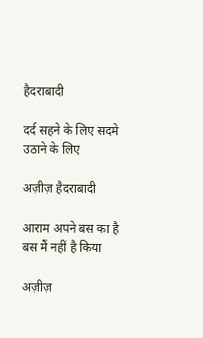हैदराबादी

दर्द सहने के लिए सदमे उठाने के लिए

अज़ीज़ हैदराबादी

आराम अपने बस का है बस मैं नहीं है किया

अज़ीज़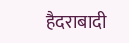हैदराबादी